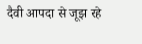दैवी आपदा से जूझ रहे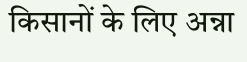किसानों के लिए अन्ना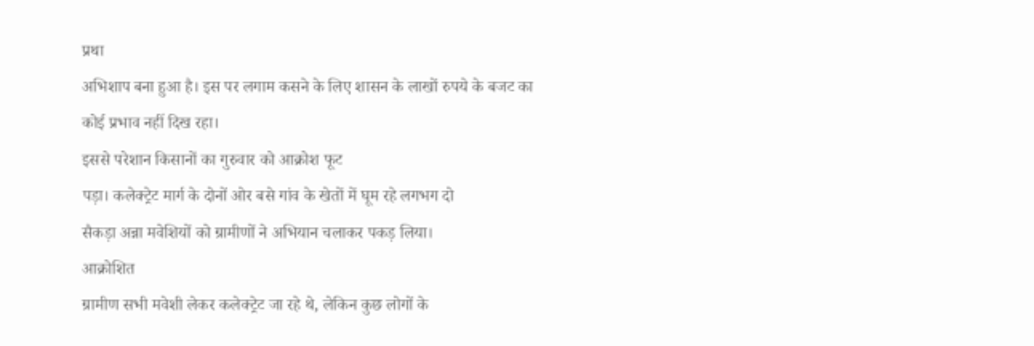प्रथा
अभिशाप बना हुआ है। इस पर लगाम कसने के लिए शासन के लाखों रुपये के बजट का
कोई प्रभाव नहीं दिख रहा।
इससे परेशान किसानों का गुरुवार को आक्रोश फूट
पड़ा। कलेक्ट्रेट मार्ग के दोनों ओर बसे गांव के खेतों में घूम रहे लगभग दो
सैकड़ा अन्ना मवेशियों को ग्रामीणों ने अभियान चलाकर पकड़ लिया।
आक्रोशित
ग्रामीण सभी मवेशी लेकर कलेक्ट्रेट जा रहे थे, लेकिन कुछ लोगों के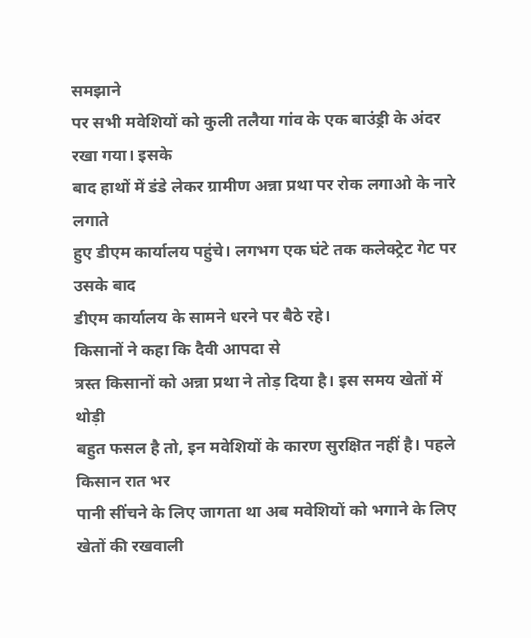समझाने
पर सभी मवेशियों को कुली तलैया गांव के एक बाउंड्री के अंदर रखा गया। इसके
बाद हाथों में डंडे लेकर ग्रामीण अन्ना प्रथा पर रोक लगाओ के नारे लगाते
हुए डीएम कार्यालय पहुंचे। लगभग एक घंटे तक कलेक्ट्रेट गेट पर उसके बाद
डीएम कार्यालय के सामने धरने पर बैठे रहे।
किसानों ने कहा कि दैवी आपदा से
त्रस्त किसानों को अन्ना प्रथा ने तोड़ दिया है। इस समय खेतों में थोड़ी
बहुत फसल है तो, इन मवेशियों के कारण सुरक्षित नहीं है। पहले किसान रात भर
पानी सींचने के लिए जागता था अब मवेशियों को भगाने के लिए खेतों की रखवाली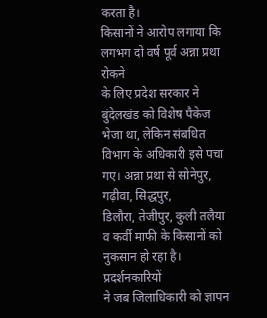करता है।
किसानों ने आरोप लगाया कि लगभग दो वर्ष पूर्व अन्ना प्रथा रोकने
के लिए प्रदेश सरकार ने बुंदेलखंड को विशेष पैकेज भेजा था, लेकिन संबधित
विभाग के अधिकारी इसे पचा गए। अन्ना प्रथा से सोनेपुर, गढ़ीवा, सिद्धपुर,
डिलौरा, तेजीपुर, कुली तलैया व कर्वी माफी के किसानों को नुकसान हो रहा है।
प्रदर्शनकारियों
ने जब जिलाधिकारी को ज्ञापन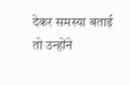देकर समस्या बताई तो उन्होंने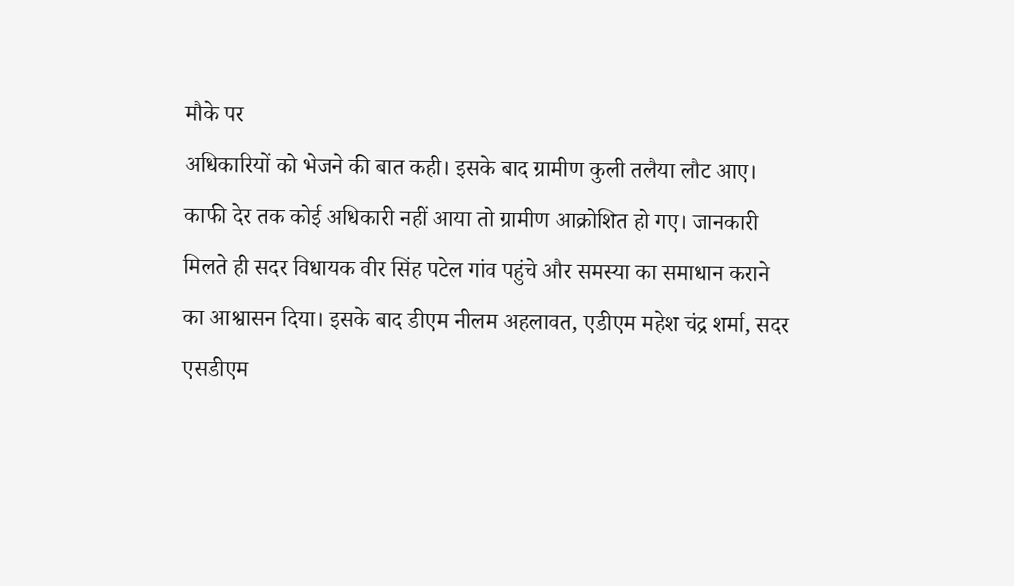मौके पर
अधिकारियों को भेजने की बात कही। इसके बाद ग्रामीण कुली तलैया लौट आए।
काफी देर तक कोई अधिकारी नहीं आया तो ग्रामीण आक्रोशित हो गए। जानकारी
मिलते ही सदर विधायक वीर सिंह पटेल गांव पहुंचे और समस्या का समाधान कराने
का आश्वासन दिया। इसके बाद डीएम नीलम अहलावत, एडीएम महेश चंद्र शर्मा, सदर
एसडीएम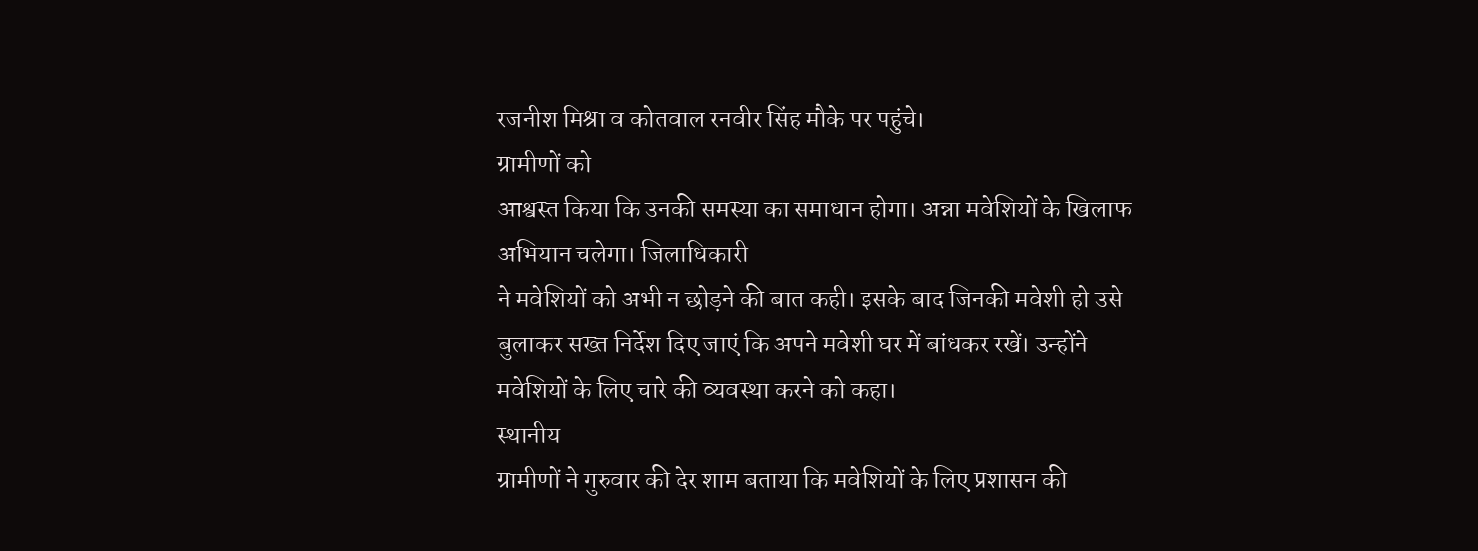रजनीश मिश्रा व कोतवाल रनवीर सिंह मौके पर पहुंचे।
ग्रामीणों को
आश्वस्त किया कि उनकी समस्या का समाधान होगा। अन्ना मवेशियों के खिलाफ
अभियान चलेगा। जिलाधिकारी
ने मवेशियों को अभी न छोड़ने की बात कही। इसके बाद जिनकी मवेशी हो उसे
बुलाकर सख्त निर्देश दिए जाएं कि अपने मवेशी घर में बांधकर रखें। उन्होंने
मवेशियों के लिए चारे की व्यवस्था करने को कहा।
स्थानीय
ग्रामीणों ने गुरुवार की देर शाम बताया कि मवेशियों के लिए प्रशासन की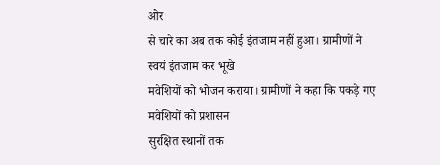ओर
से चारे का अब तक कोई इंतजाम नहीं हुआ। ग्रामीणों ने स्वयं इंतजाम कर भूखे
मवेशियों को भोजन कराया। ग्रामीणों ने कहा कि पकड़े गए मवेशियों को प्रशासन
सुरक्षित स्थानों तक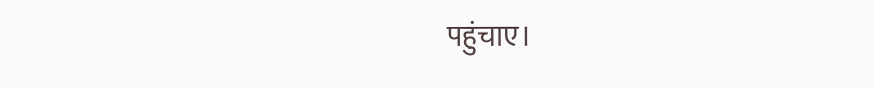पहुंचाए।